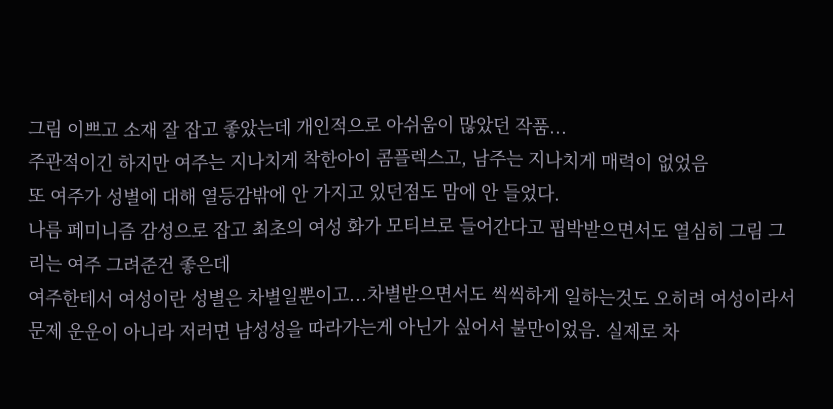그림 이쁘고 소재 잘 잡고 좋았는데 개인적으로 아쉬움이 많았던 작품...
주관적이긴 하지만 여주는 지나치게 착한아이 콤플렉스고, 남주는 지나치게 매력이 없었음
또 여주가 성별에 대해 열등감밖에 안 가지고 있던점도 맘에 안 들었다.
나름 페미니즘 감성으로 잡고 최초의 여성 화가 모티브로 들어간다고 핍박받으면서도 열심히 그림 그리는 여주 그려준건 좋은데
여주한테서 여성이란 성별은 차별일뿐이고...차별받으면서도 씩씩하게 일하는것도 오히려 여성이라서 문제 운운이 아니라 저러면 남성성을 따라가는게 아닌가 싶어서 불만이었음. 실제로 차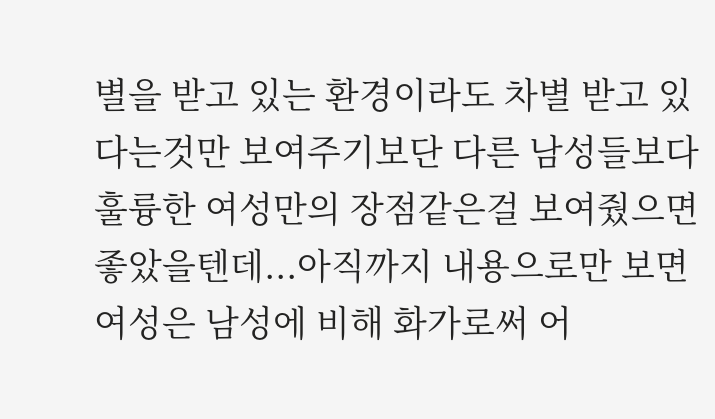별을 받고 있는 환경이라도 차별 받고 있다는것만 보여주기보단 다른 남성들보다 훌륭한 여성만의 장점같은걸 보여줬으면 좋았을텐데...아직까지 내용으로만 보면 여성은 남성에 비해 화가로써 어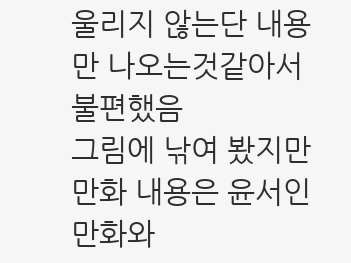울리지 않는단 내용만 나오는것같아서 불편했음
그림에 낚여 봤지만 만화 내용은 윤서인 만화와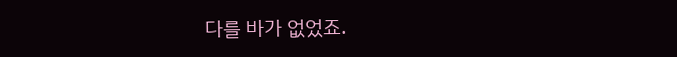다를 바가 없었죠.